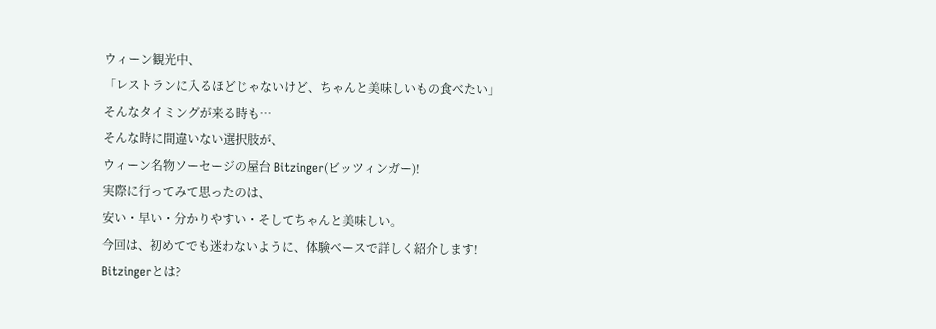ウィーン観光中、
「レストランに入るほどじゃないけど、ちゃんと美味しいもの食べたい」
そんなタイミングが来る時も…
そんな時に間違いない選択肢が、
ウィーン名物ソーセージの屋台 Bitzinger(ビッツィンガー)!
実際に行ってみて思ったのは、
安い・早い・分かりやすい・そしてちゃんと美味しい。
今回は、初めてでも迷わないように、体験ベースで詳しく紹介します!
Bitzingerとは?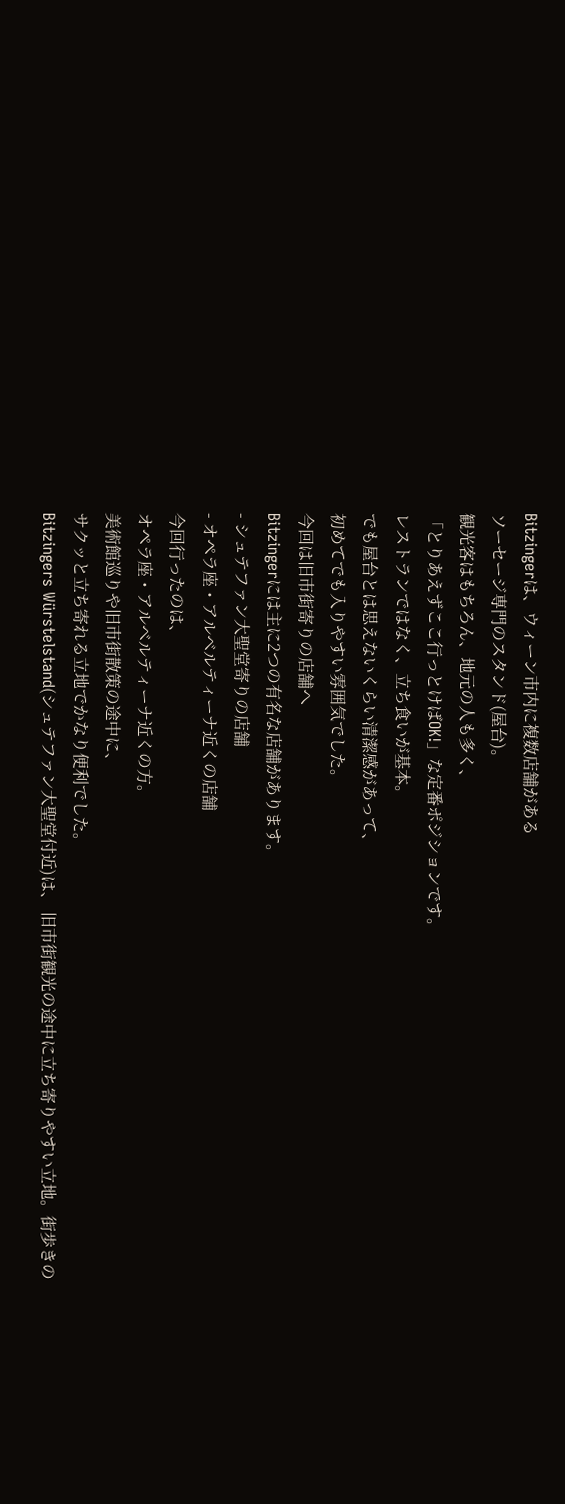Bitzingerは、ウィーン市内に複数店舗がある
ソーセージ専門のスタンド(屋台)。
観光客はもちろん、地元の人も多く、
「とりあえずここ行っとけばOK!」な定番ポジションです。
レストランではなく、立ち食いが基本。
でも屋台とは思えないくらい清潔感があって、
初めてでも入りやすい雰囲気でした。
今回は旧市街寄りの店舗へ
Bitzingerには主に2つの有名な店舗があります。
- シュテファン大聖堂寄りの店舗
- オペラ座・アルベルティーナ近くの店舗
今回行ったのは、
オペラ座・アルベルティーナ近くの方。
美術館巡りや旧市街散策の途中に、
サクッと立ち寄れる立地でかなり便利でした。
Bitzingers Würstelstand(シュテファン大聖堂付近)は、 旧市街観光の途中に立ち寄りやすい立地。街歩きの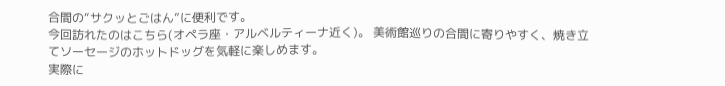合間の“サクッとごはん”に便利です。
今回訪れたのはこちら(オペラ座・アルベルティーナ近く)。 美術館巡りの合間に寄りやすく、焼き立てソーセージのホットドッグを気軽に楽しめます。
実際に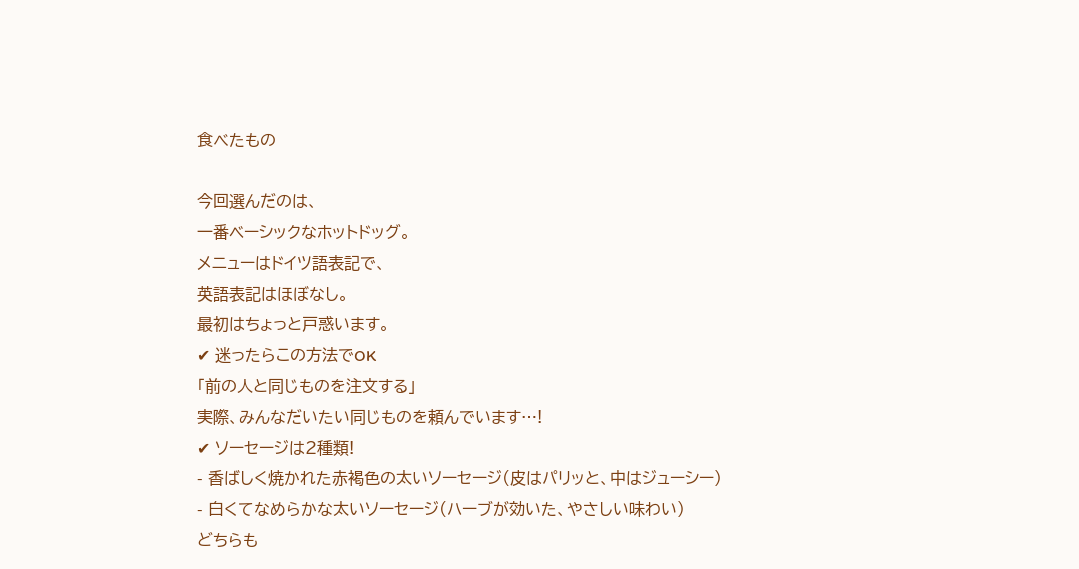食べたもの

今回選んだのは、
一番ベーシックなホットドッグ。
メニューはドイツ語表記で、
英語表記はほぼなし。
最初はちょっと戸惑います。
✔ 迷ったらこの方法でOK
「前の人と同じものを注文する」
実際、みんなだいたい同じものを頼んでいます…!
✔ ソーセージは2種類!
- 香ばしく焼かれた赤褐色の太いソーセージ(皮はパリッと、中はジューシー)
- 白くてなめらかな太いソーセージ(ハーブが効いた、やさしい味わい)
どちらも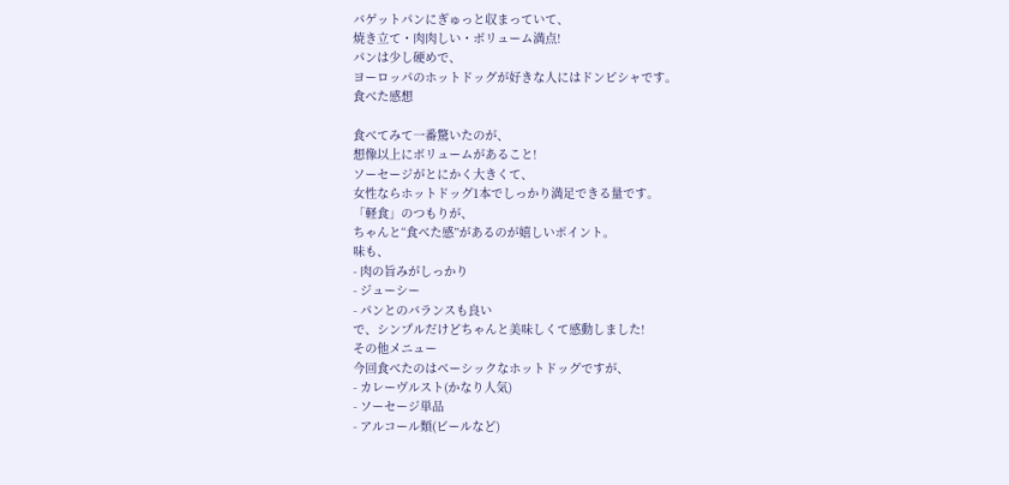バゲットパンにぎゅっと収まっていて、
焼き立て・肉肉しい・ボリューム満点!
パンは少し硬めで、
ヨーロッパのホットドッグが好きな人にはドンピシャです。
食べた感想

食べてみて一番驚いたのが、
想像以上にボリュームがあること!
ソーセージがとにかく大きくて、
女性ならホットドッグ1本でしっかり満足できる量です。
「軽食」のつもりが、
ちゃんと“食べた感”があるのが嬉しいポイント。
味も、
- 肉の旨みがしっかり
- ジューシー
- パンとのバランスも良い
で、シンプルだけどちゃんと美味しくて感動しました!
その他メニュー
今回食べたのはベーシックなホットドッグですが、
- カレーヴルスト(かなり人気)
- ソーセージ単品
- アルコール類(ビールなど)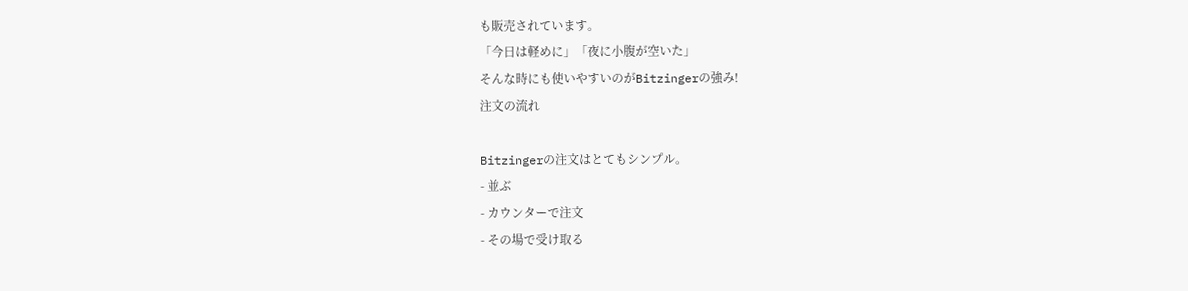も販売されています。
「今日は軽めに」「夜に小腹が空いた」
そんな時にも使いやすいのがBitzingerの強み!
注文の流れ

Bitzingerの注文はとてもシンプル。
- 並ぶ
- カウンターで注文
- その場で受け取る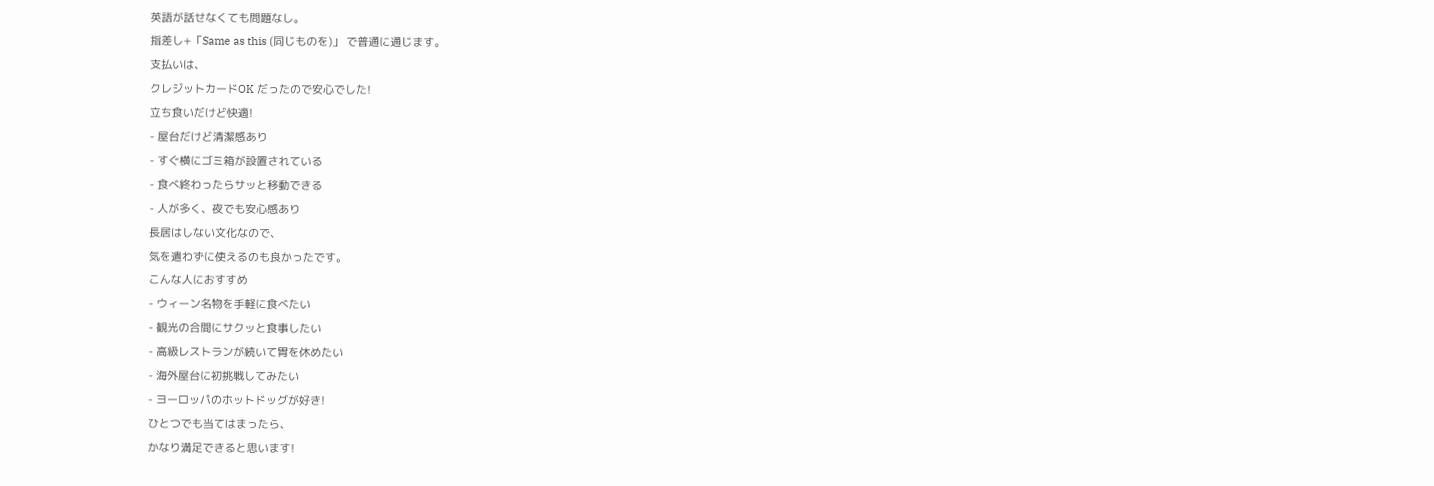英語が話せなくても問題なし。
指差し+「Same as this (同じものを)」 で普通に通じます。
支払いは、
クレジットカードOK だったので安心でした!
立ち食いだけど快適!
- 屋台だけど清潔感あり
- すぐ横にゴミ箱が設置されている
- 食べ終わったらサッと移動できる
- 人が多く、夜でも安心感あり
長居はしない文化なので、
気を遣わずに使えるのも良かったです。
こんな人におすすめ
- ウィーン名物を手軽に食べたい
- 観光の合間にサクッと食事したい
- 高級レストランが続いて胃を休めたい
- 海外屋台に初挑戦してみたい
- ヨーロッパのホットドッグが好き!
ひとつでも当てはまったら、
かなり満足できると思います!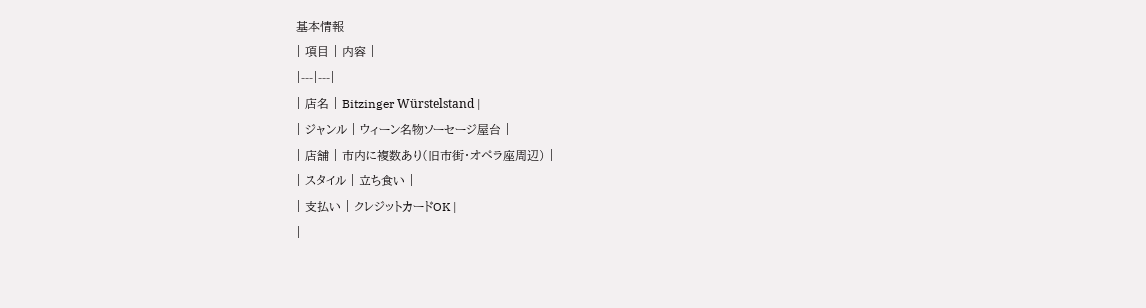基本情報
| 項目 | 内容 |
|---|---|
| 店名 | Bitzinger Würstelstand |
| ジャンル | ウィーン名物ソーセージ屋台 |
| 店舗 | 市内に複数あり(旧市街・オペラ座周辺) |
| スタイル | 立ち食い |
| 支払い | クレジットカードOK |
|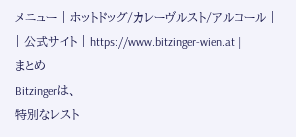メニュー | ホットドッグ/カレーヴルスト/アルコール |
| 公式サイト | https://www.bitzinger-wien.at |
まとめ
Bitzingerは、
特別なレスト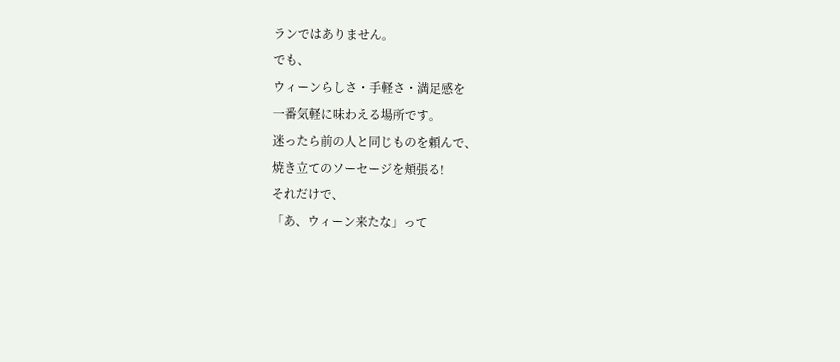ランではありません。
でも、
ウィーンらしさ・手軽さ・満足感を
一番気軽に味わえる場所です。
迷ったら前の人と同じものを頼んで、
焼き立てのソーセージを頬張る!
それだけで、
「あ、ウィーン来たな」って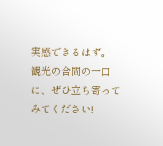実感できるはず。
観光の合間の一口に、ぜひ立ち寄ってみてください!